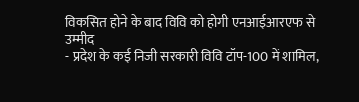विकसित होने के बाद विवि को होगी एनआईआरएफ से उम्मीद
- प्रदेश के कई निजी सरकारी विवि टॉप-100 में शामिल,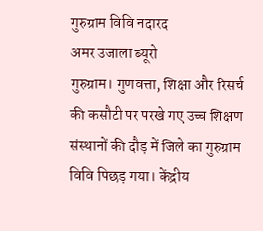गुरुग्राम विवि नदारद
अमर उजाला ब्यूरो
गुरुग्राम। गुणवत्ता, शिक्षा और रिसर्च की कसौटी पर परखे गए उच्च शिक्षण संस्थानों की दौड़ में जिले का गुरुग्राम विवि पिछड़ गया। केंद्रीय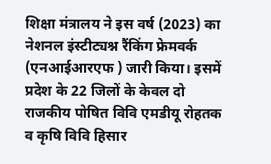शिक्षा मंत्रालय ने इस वर्ष (2023) का नेशनल इंस्टीट्यश्न रैंकिंग फ्रेमवर्क (एनआईआरएफ ) जारी किया। इसमें प्रदेश के 22 जिलों के केवल दो राजकीय पोषित विवि एमडीयू रोहतक व कृषि विवि हिसार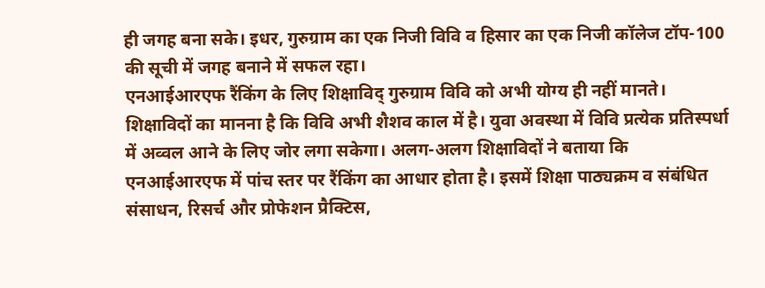ही जगह बना सके। इधर, गुरुग्राम का एक निजी विवि व हिसार का एक निजी कॉलेज टॉप-100 की सूची में जगह बनाने में सफल रहा।
एनआईआरएफ रैंकिंग के लिए शिक्षाविद् गुरुग्राम विवि को अभी योग्य ही नहीं मानते। शिक्षाविदों का मानना है कि विवि अभी शैशव काल में है। युवा अवस्था में विवि प्रत्येक प्रतिस्पर्धा में अव्वल आने के लिए जोर लगा सकेगा। अलग-अलग शिक्षाविदों ने बताया कि एनआईआरएफ में पांच स्तर पर रैंकिंग का आधार होता है। इसमें शिक्षा पाठ्यक्रम व संबंधित संसाधन, रिसर्च और प्रोफेशन प्रैक्टिस,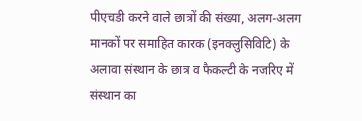पीएचडी करने वाले छात्रों की संख्या, अलग-अलग मानकों पर समाहित कारक (इनक्लुसिविटि) के अलावा संस्थान के छात्र व फैकल्टी के नजरिए में संस्थान का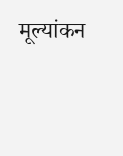मूल्यांकन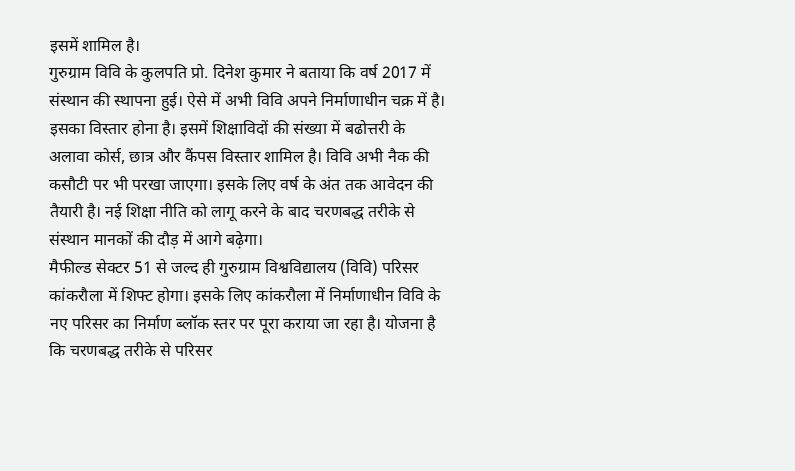इसमें शामिल है।
गुरुग्राम विवि के कुलपति प्रो. दिनेश कुमार ने बताया कि वर्ष 2017 में संस्थान की स्थापना हुई। ऐसे में अभी विवि अपने निर्माणाधीन चक्र में है। इसका विस्तार होना है। इसमें शिक्षाविदों की संख्या में बढोत्तरी के अलावा कोर्स, छात्र और कैंपस विस्तार शामिल है। विवि अभी नैक की कसौटी पर भी परखा जाएगा। इसके लिए वर्ष के अंत तक आवेदन की तैयारी है। नई शिक्षा नीति को लागू करने के बाद चरणबद्ध तरीके से संस्थान मानकों की दौड़ में आगे बढ़ेगा।
मैफील्ड सेक्टर 51 से जल्द ही गुरुग्राम विश्वविद्यालय (विवि) परिसर कांकरौला में शिफ्ट होगा। इसके लिए कांकरौला में निर्माणाधीन विवि के नए परिसर का निर्माण ब्लॉक स्तर पर पूरा कराया जा रहा है। योजना है कि चरणबद्ध तरीके से परिसर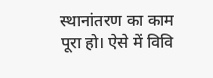स्थानांतरण का काम पूरा हो। ऐसे में विवि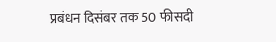प्रबंधन दिसंबर तक 50 फीसदी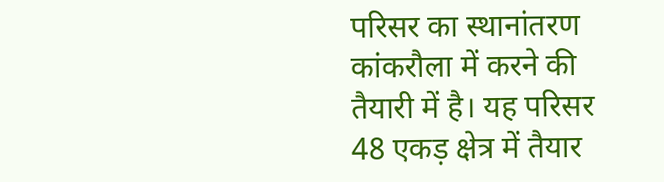परिसर का स्थानांतरण कांकरौला में करने की तैयारी में है। यह परिसर 48 एकड़ क्षेत्र में तैयार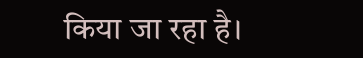किया जा रहा है।